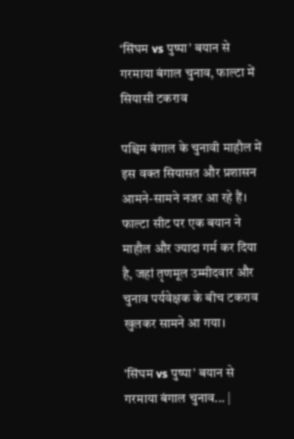‘सिंघम vs पुष्पा’ बयान से गरमाया बंगाल चुनाव, फाल्टा में सियासी टकराव

पश्चिम बंगाल के चुनावी माहौल में इस वक्त सियासत और प्रशासन आमने-सामने नजर आ रहे हैं। फाल्टा सीट पर एक बयान ने माहौल और ज्यादा गर्म कर दिया है, जहां तृणमूल उम्मीदवार और चुनाव पर्यवेक्षक के बीच टकराव खुलकर सामने आ गया।

'सिंघम vs पुष्पा’ बयान से गरमाया बंगाल चुनाव... |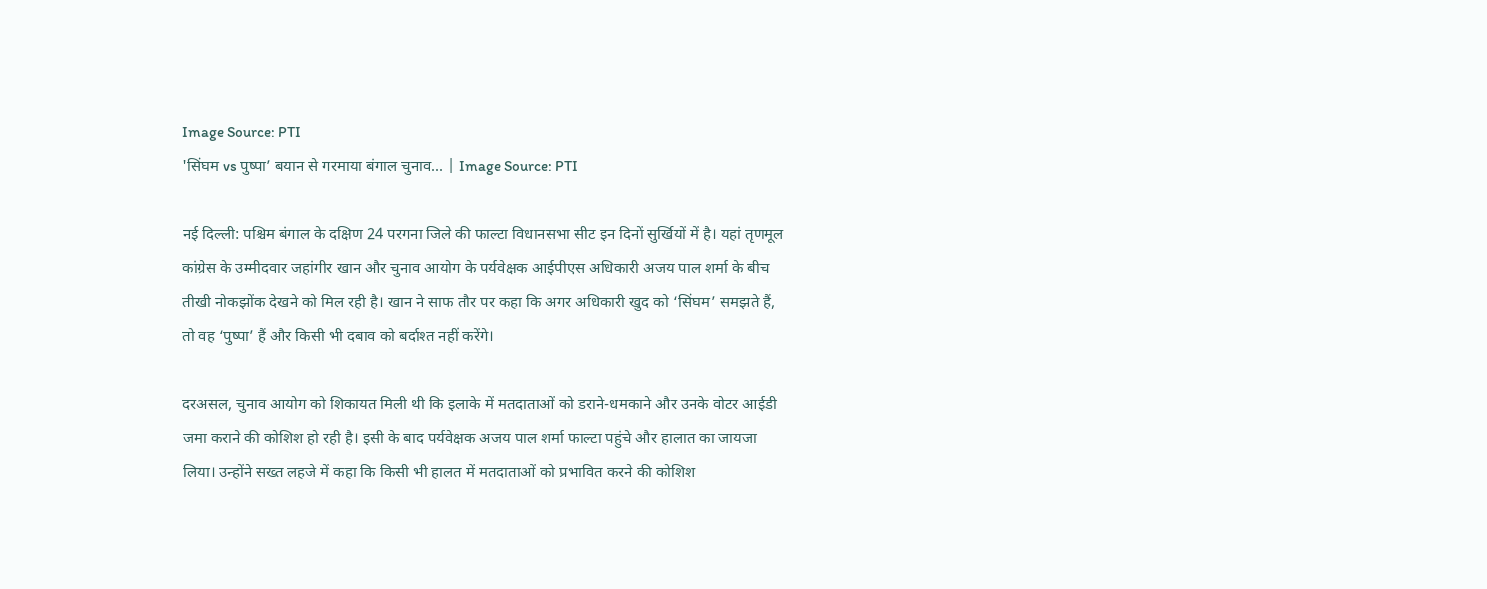Image Source: PTI
'सिंघम vs पुष्पा’ बयान से गरमाया बंगाल चुनाव... | Image Source: PTI

नई दिल्ली: पश्चिम बंगाल के दक्षिण 24 परगना जिले की फाल्टा विधानसभा सीट इन दिनों सुर्खियों में है। यहां तृणमूल कांग्रेस के उम्मीदवार जहांगीर खान और चुनाव आयोग के पर्यवेक्षक आईपीएस अधिकारी अजय पाल शर्मा के बीच तीखी नोकझोंक देखने को मिल रही है। खान ने साफ तौर पर कहा कि अगर अधिकारी खुद को ‘सिंघम’ समझते हैं, तो वह ‘पुष्पा’ हैं और किसी भी दबाव को बर्दाश्त नहीं करेंगे।

दरअसल, चुनाव आयोग को शिकायत मिली थी कि इलाके में मतदाताओं को डराने-धमकाने और उनके वोटर आईडी जमा कराने की कोशिश हो रही है। इसी के बाद पर्यवेक्षक अजय पाल शर्मा फाल्टा पहुंचे और हालात का जायजा लिया। उन्होंने सख्त लहजे में कहा कि किसी भी हालत में मतदाताओं को प्रभावित करने की कोशिश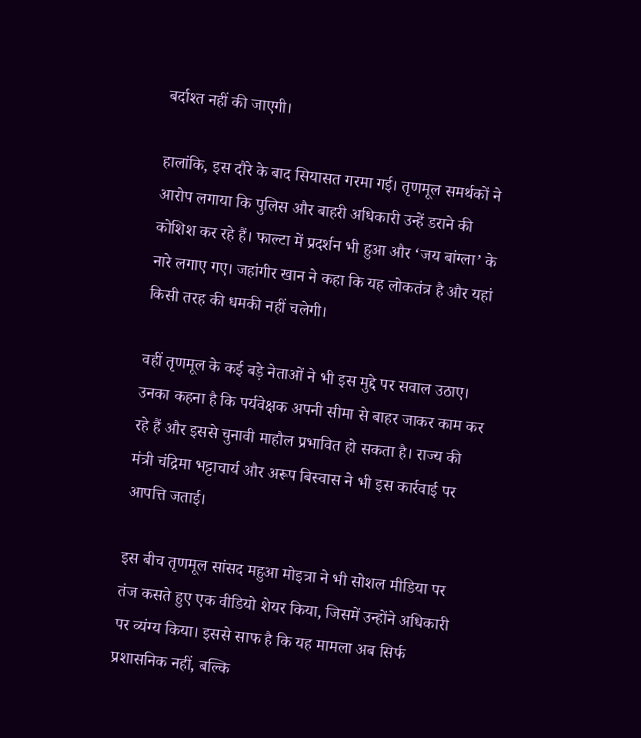बर्दाश्त नहीं की जाएगी।

हालांकि, इस दौरे के बाद सियासत गरमा गई। तृणमूल समर्थकों ने आरोप लगाया कि पुलिस और बाहरी अधिकारी उन्हें डराने की कोशिश कर रहे हैं। फाल्टा में प्रदर्शन भी हुआ और ‘जय बांग्ला’ के नारे लगाए गए। जहांगीर खान ने कहा कि यह लोकतंत्र है और यहां किसी तरह की धमकी नहीं चलेगी।

वहीं तृणमूल के कई बड़े नेताओं ने भी इस मुद्दे पर सवाल उठाए। उनका कहना है कि पर्यवेक्षक अपनी सीमा से बाहर जाकर काम कर रहे हैं और इससे चुनावी माहौल प्रभावित हो सकता है। राज्य की मंत्री चंद्रिमा भट्टाचार्य और अरूप बिस्वास ने भी इस कार्रवाई पर आपत्ति जताई।

इस बीच तृणमूल सांसद महुआ मोइत्रा ने भी सोशल मीडिया पर तंज कसते हुए एक वीडियो शेयर किया, जिसमें उन्होंने अधिकारी पर व्यंग्य किया। इससे साफ है कि यह मामला अब सिर्फ प्रशासनिक नहीं, बल्कि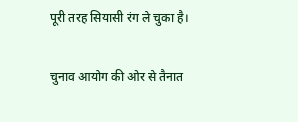पूरी तरह सियासी रंग ले चुका है।

चुनाव आयोग की ओर से तैनात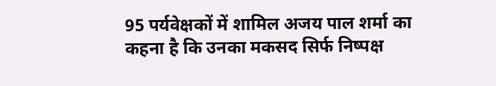95 पर्यवेक्षकों में शामिल अजय पाल शर्मा का कहना है कि उनका मकसद सिर्फ निष्पक्ष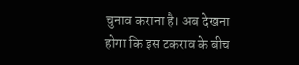चुनाव कराना है। अब देखना होगा कि इस टकराव के बीच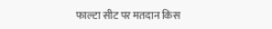फाल्टा सीट पर मतदान किस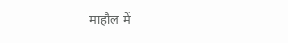माहौल में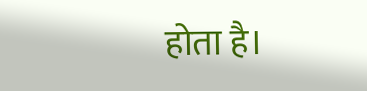होता है।